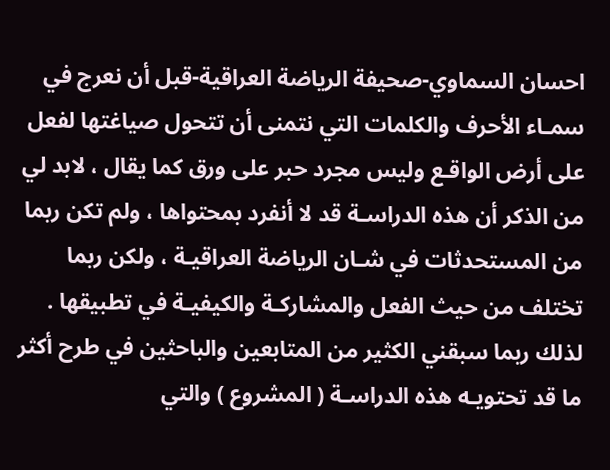احسان السماوي-صحيفة الرياضة العراقية-قبل أن نعرج في سمـاء الأحرف والكلمات التي نتمنى أن تتحول صياغتها لفعل على أرض الواقـع وليس مجرد حبر على ورق كما يقال ، لابد لي من الذكر أن هذه الدراسـة قد لا أنفرد بمحتواها ، ولم تكن ربما من المستحدثات في شـان الرياضة العراقيـة ، ولكن ربما تختلف من حيث الفعل والمشاركـة والكيفيـة في تطبيقها .
لذلك ربما سبقني الكثير من المتابعين والباحثين في طرح أكثر ما قد تحتويـه هذه الدراسـة ( المشروع ) والتي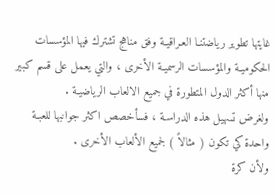غايتها تطوير رياضتنـا العـراقيـة وفق مناهج تشترك فيها المؤسسات الحكوميـة والمؤسسات الرسميـة الأخرى ، والتي يعمل على قسم كبير منها أكثر الدول المتطورة في جميع الالعاب الرياضيـة .
ولغرض تسهيل هذه الدراسـة ، فسأخصص اكثر جوانبها للعبـة واحدة كي تكون ( مثالاً ) لجميع الألعاب الأخرى .
ولأن كرة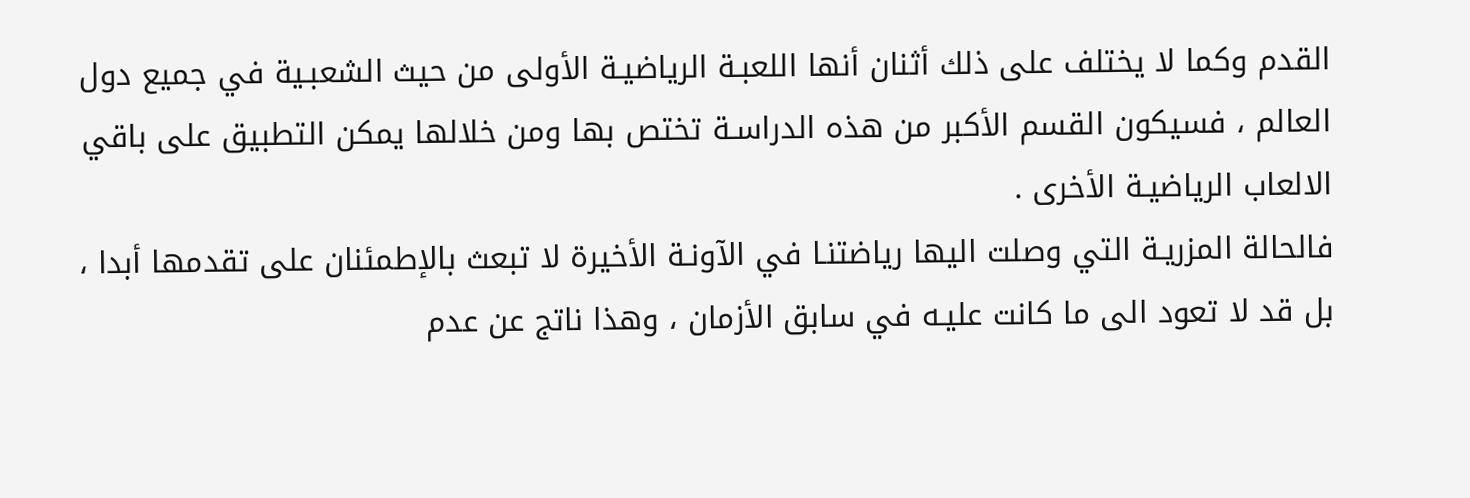القدم وكما لا يختلف على ذلك أثنان أنها اللعبـة الرياضيـة الأولى من حيث الشعبـية في جميع دول العالم ، فسيكون القسم الأكبر من هذه الدراسـة تختص بها ومن خلالها يمكن التطبيق على باقي الالعاب الرياضيـة الأخرى .
فالحالة المزريـة التي وصلت اليها رياضتنـا في الآونـة الأخيرة لا تبعث بالإطمئنان على تقدمها أبدا ، بل قد لا تعود الى ما كانت عليـه في سابق الأزمان ، وهذا ناتج عن عدم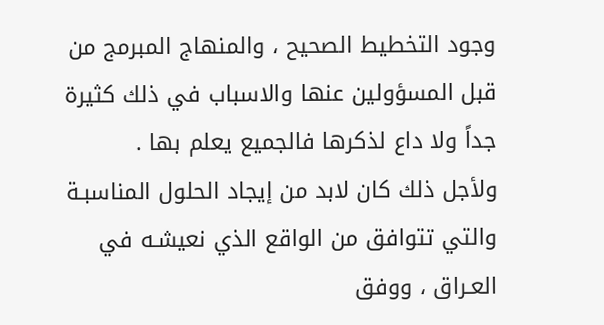وجود التخطيط الصحيح ، والمنهاج المبرمج من قبل المسؤولين عنها والاسباب في ذلك كثيرة جداً ولا داع لذكرها فالجميع يعلم بها .
ولأجل ذلك كان لابد من إيجاد الحلول المناسبـة والتي تتوافق من الواقع الذي نعيشـه في العـراق ، ووفق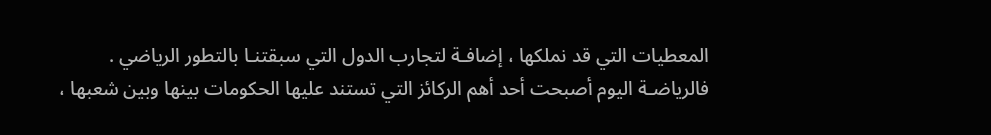المعطيات التي قد نملكها ، إضافـة لتجارب الدول التي سبقتنـا بالتطور الرياضي .
فالرياضـة اليوم أصبحت أحد أهم الركائز التي تستند عليها الحكومات بينها وبين شعبها ،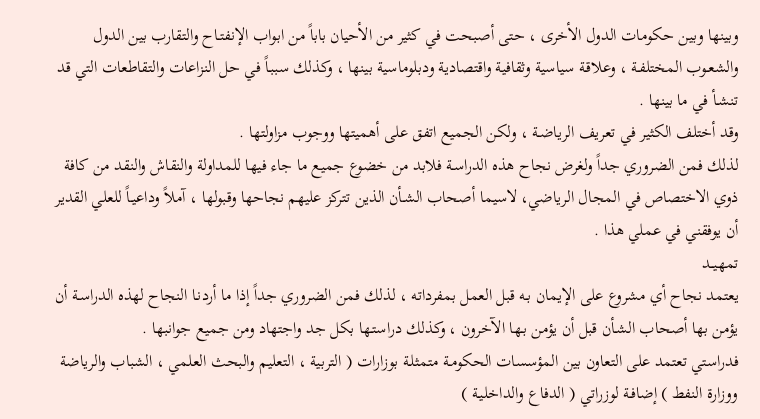وبينها وبين حكومات الدول الأخرى ، حتى أصبحت في كثير من الأحيان باباً من ابواب الإنفتـاح والتقارب بين الدول والشعـوب المختلفـة ، وعلاقـة سياسية وثقافية واقتصادية ودبلوماسية بينها ، وكذلك سببـاً في حل النزاعات والتقاطعات التي قد تنشـأ في ما بينها .
وقد أختلف الكثير في تعريف الرياضـة ، ولكن الجميع اتفق على أهميتها ووجوب مزاولتها .
لذلك فمن الضروري جداً ولغرض نجاح هذه الدراسـة فلابد من خضوع جميع ما جاء فيها للمداولة والنقاش والنقد من كافة ذوي الاختصاص في المجال الرياضي، لاسيما أصحاب الشـأن الذين تتركز عليهم نجاحها وقبولها ، آملاً وداعيـاً للعلي القدير أن يوفقني في عملي هذا .
تمهيــد
يعتمد نجاح أي مشروع على الإيمان بـه قبل العمل بمفرداته ، لذلك فمن الضروري جداً إذا ما أردنـا النجاح لهذه الدراسـة أن يؤمن بها أصحاب الشـأن قبل أن يؤمن بـها الآخرون ، وكذلك دراستـها بكل جد واجتهاد ومن جميع جوانبها .
فدراستي تعتمد على التعاون بين المؤسسات الحكومـة متمثلـة بوزارات ( التربية ، التعليم والبحث العلمي ، الشباب والرياضة ووزارة النفط ) إضافـة لوزراتي ( الدفاع والداخليـة )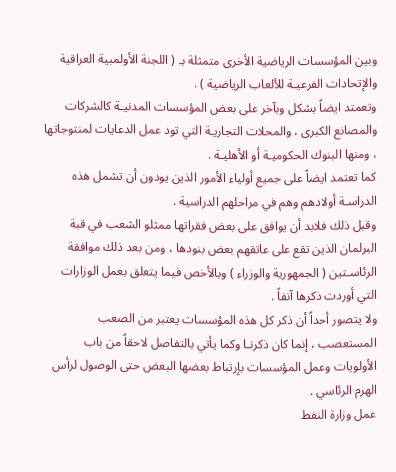وبين المؤسسات الرياضية الأخرى متمثلة بـ ( اللجنة الأولمبية العراقية والإتحادات الفرعيـة للألعاب الرياضية ) .
وتعمتد ايضاً بشكل وبآخر على بعض المؤسسات المدنيـة كالشركات والمصانع الكبرى ، والمحلات التجاريـة التي تود عمل الدعايات لمنتوجاتها ، ومنها البنوك الحكوميـة أو الأهليـة .
كما تعتمد ايضاً على جميع أولياء الأمور الذين يودون أن تشمل هذه الدراسـة أولادهم وهم في مراحلهم الدراسية .
وقبل ذلك فلابد أن يوافق على بعض فقراتها ممثلو الشعب في قبة البرلمان الذين تقع على عاتقهم بعض بنودها ، ومن بعد ذلك موافقة الرئاسـتين ( الجمهورية والوزراء ) وبالأخص فيما يتعلق بعمل الوزارات التي أوردت ذكرها آنفاً .
ولا يتصور أحداً أن ذكر كل هذه المؤسسات يعتبر من الصعب المستعصب ، إنما كان ذكرنـا وكما يأتي بالتفاصل لاحقاً من باب الأولويات وعمل المؤسسات بإرتباط بعضها البعض حتى الوصول لرأس الهرم الرئاسي .
عمل وزارة النفط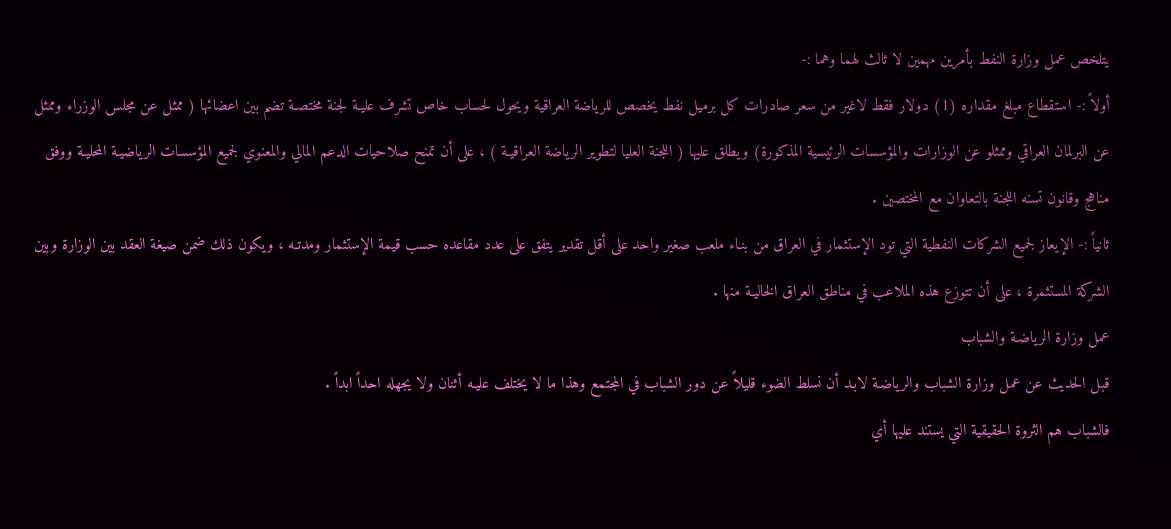يتلخص عمل وزارة النفط بأمرين مهمين لا ثالث لهما وهما :-
أولاً :- استقطاع مبلغ مقداره (1) دولار فقط لاغير من سعر صادرات كل برميل نفط يخصص للرياضة العراقية ويحول لحساب خاص تشرف عليـة لجنة مختصـة تضم بين اعضائها ( ممثل عن مجلس الوزراء وممثل عن البرلمان العراقي وممثلو عن الوزارات والمؤسسات الرئيسية المذكورة) ويطلق عليها ( اللجنة العليا لتطوير الرياضة العراقيـة ) ، على أن تمنح صلاحيات الدعم المالي والمعنوي لجميع المؤسسات الرياضيـة المحليـة ووفق مناهج وقانون تسنه اللجنة بالتعاوان مع المختصين .
ثانياً :- الإيعاز لجميع الشركات النفطية التي تود الإستثمار في العراق من بنـاء ملعب صغير واحد على أقل تقدير يتفق على عدد مقاعده حسب قيمة الإستثمار ومدتـه ، ويكون ذلك ضمن صيغة العقد بين الوزارة وبين الشركة المستثمرة ، على أن تتوزع هذه الملاعب في مناطق العراق الخاليـة منها .
عمل وزارة الرياضـة والشباب
قبل الحديث عن عمل وزارة الشباب والرياضـة لابـد أن نسلط الضوء قليلاً عن دور الشباب في المجتمع وهذا ما لا يختلف عليـه أثنان ولا يجهله احداً ابداً .
فالشباب هم الثروة الحقيقية التي يستند عليها أي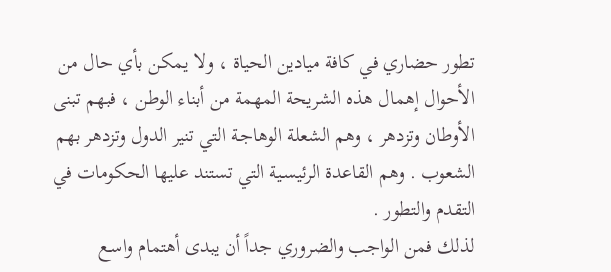تطور حضاري في كافة ميادين الحياة ، ولا يمكن بأي حال من الأحوال إهمال هذه الشريحة المهمة من أبناء الوطن ، فبهم تبنى الأوطان وتزدهر ، وهم الشعلة الوهاجـة التي تنير الدول وتزدهر بهم الشعوب . وهم القاعدة الرئيسـية التي تستند عليها الحكومات في التقدم والتطور .
لذلك فمن الواجب والضروري جداً أن يبدى أهتمام واسـع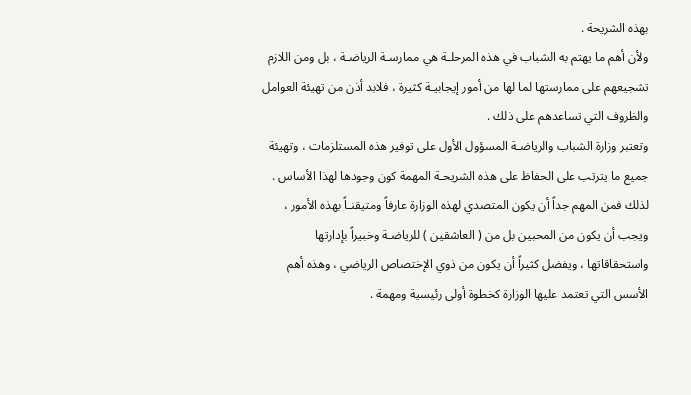بهذه الشريحة .
ولأن أهم ما يهتم به الشباب في هذه المرحلـة هي ممارسـة الرياضـة ، بل ومن اللازم تشجيعهم على ممارستها لما لها من أمور إيجابيـة كثيرة ، فلابد أذن من تهيئة العوامل والظروف التي تساعدهم على ذلك .
وتعتبر وزارة الشباب والرياضـة المسؤول الأول على توفير هذه المستلزمات ، وتهيئة جميع ما يترتب على الحفاظ على هذه الشريحـة المهمة كون وجودها لهذا الأساس .
لذلك فمن المهم جداً أن يكون المتصدي لهذه الوزارة عارفاً ومتيقنـاً بهذه الأمور ، ويجب أن يكون من المحبين بل من ( العاشقين ) للرياضـة وخبيراً بإدارتها واستحقاقاتها ، ويفضل كثيراً أن يكون من ذوي الإختصاص الرياضي ، وهذه أهم الأسس التي تعتمد عليها الوزارة كخطوة أولى رئيسية ومهمة .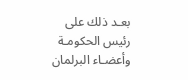بعـد ذلك على رئيس الحكومـة وأعضـاء البرلمان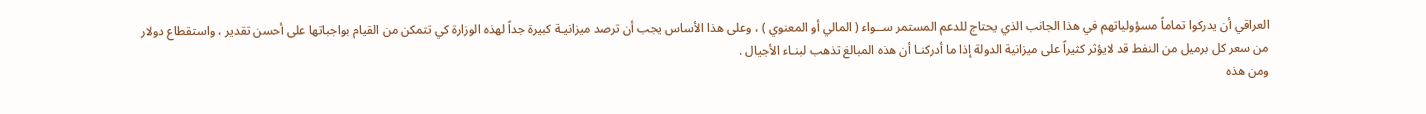العراقي أن يدركوا تماماً مسؤولياتهم في هذا الجانب الذي يحتاج للدعم المستمر ســواء ( المالي أو المعنوي ) ، وعلى هذا الأساس يجب أن ترصد ميزانيـة كبيرة جداً لهذه الوزارة كي تتمكن من القيام بواجباتها على أحسن تقدير ، واستقطاع دولار من سعر كل برميل من النفط قد لايؤثر كثيراً على ميزانية الدولة إذا ما أدركنـا أن هذه المبالغ تذهب لبنـاء الأجيال .
ومن هذه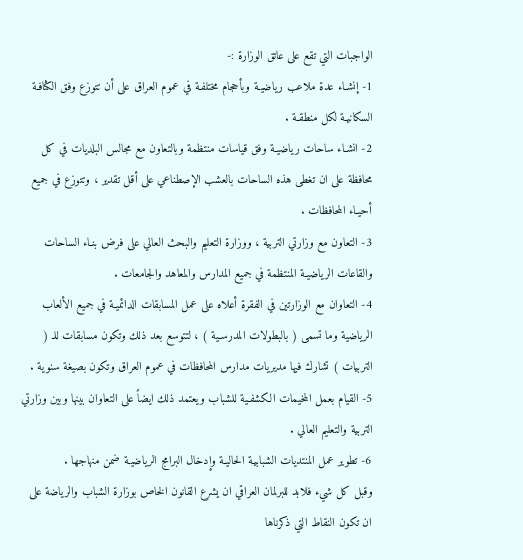الواجبات التي تقع على عاتق الوزارة :-
1- إنشـاء عدة ملاعب رياضيـة وبأحجام مختلفـة في عموم العراق على أن تتوزع وفق الكثافـة السكانيـة لكل منطقـة .
2- انشـاء ساحات رياضيـة وفق قياسات منتظمة وبالتعاون مع مجالس البلديات في كل محافظة على ان تغطى هذه الساحات بالعشب الإصطناعي على أقل تقدير ، وتتوزع في جميع أحيـاء المحافظات .
3- التعاون مع وزارتي التربية ، ووزارة التعليم والبحث العالي على فرض بنـاء الساحات والقاعات الرياضيـة المنتظمة في جميع المدارس والمعاهد والجامعات .
4- التعاوان مع الوزارتين في الفقرة أعلاه على عمل المسابقات الدائميـة في جميع الألعاب الرياضية وما تسمى ( بالبطولات المدرسـية ) ، لتتوسع بعد ذلك وتكون مسابقات للـ ( التربيات ) تشارك فيها مديريات مدارس المحافظات في عموم العراق وتكون بصيغة سنوية .
5- القيام بعمل المخيمات الكشفـية للشباب ويعتمد ذلك ايضاً على التعاوان بينها وبين وزارتي التربية والتعليم العالي .
6- تطوير عمل المنتديات الشبابيـة الحاليـة وإدخال البرامج الرياضيـة ضمن منهاجها .
وقبل كل شيء فلابد للبرلمان العراقي ان يشرع القانون الخاص بوزارة الشباب والرياضة على ان تكون النقاط التي ذكرناها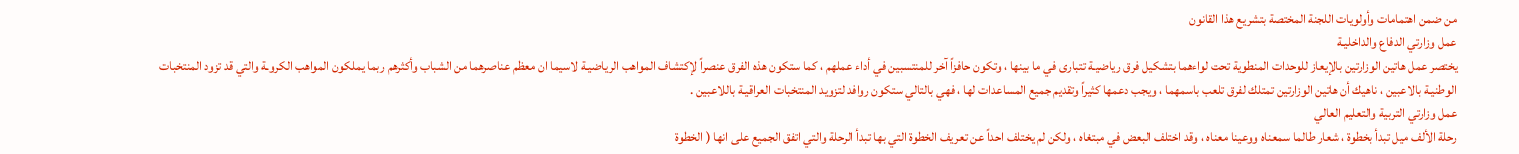من ضمن اهتمامات وأولويات اللجنة المختصة بتشريع هذا القانون
عمل وزارتي الدفاع والداخليـة
يختصر عمل هاتين الوزارتين بالإيعاز للوحدات المنطوية تحت لواءهما بتشكيل فرق رياضيـة تتبارى في ما بينها ، وتكون حافزاً آخر للمنتسبين في أداء عملهم ، كما ستكون هذه الفرق عنصراً لإكتشاف المواهب الرياضيـة لاسيما ان معظم عناصرهما من الشباب وأكثرهم ربما يملكون المواهب الكروـة والتي قد تزود المنتخبات الوطنيـة بالاعبين ، ناهيك أن هاتين الوزارتين تمتلك لفرق تلعب باسمهما ، ويجب دعمها كثيراً وتقديم جميع المساعدات لها ، فهي بالتالي ستكون روافد لتزويد المنتخبات العراقيـة باللاعبين .
عمل وزارتي التربية والتعليم العالي
رحلة الألف ميل تبدأ بخطوة ، شعار طالما سمعناه ووعينا معناه ، وقد اختلف البعض في مبتغاه ، ولكن لم يختلف احداً عن تعريف الخطوة التي بها تبدأ الرحلة والتي اتفق الجميع على انها ( الخطوة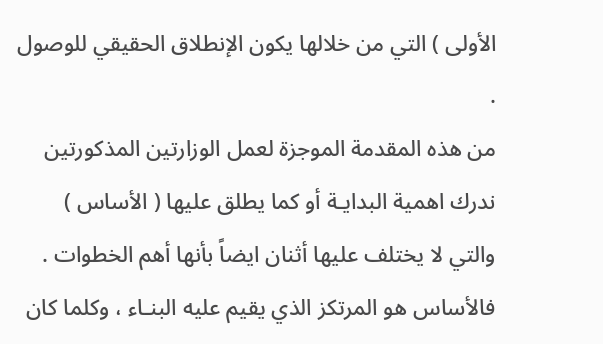الأولى ) التي من خلالها يكون الإنطلاق الحقيقي للوصول .
من هذه المقدمة الموجزة لعمل الوزارتين المذكورتين ندرك اهمية البدايـة أو كما يطلق عليها ( الأساس ) والتي لا يختلف عليها أثنان ايضاً بأنها أهم الخطوات .
فالأساس هو المرتكز الذي يقيم عليه البنـاء ، وكلما كان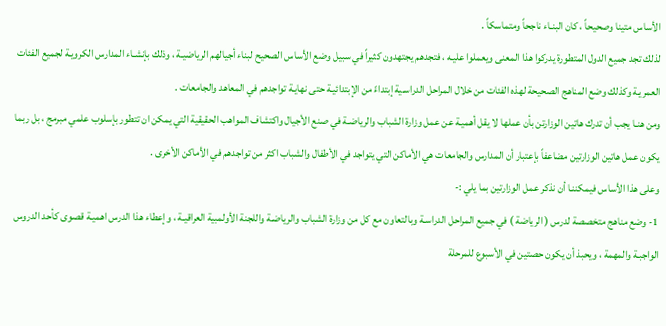الأساس متينا وصحيحاً ، كان البنـاء ناجحاً ومتماسكاً .
لذلك تجد جميع الدول المتطورة يدركوا هذا المعنى ويعملوا عليـه ، فتجدهم يجتهدون كثيراً في سبيل وضع الأساس الصحيح لبناء أجيالهم الرياضيـة ، وذلك بإنشـاء المدارس الكرويـة لجميع الفئات العمريـة وكذلك وضع المناهج الصحيحة لهذه الفئات من خلال المراحل الدراسـية إبتداءً من الإبتدائيـة حتى نهايـة تواجدهم في المعاهد والجامعات .
ومن هنـا يجب أن تدرك هاتين الوزارتن بأن عملها لا يقل أهميـة عن عمل وزارة الشباب والرياضـة في صنع الأجيال واكتشاف المواهب الحقيقية التي يمكن ان تتطور بإسلوب علمي مبرمج ، بل ربما يكون عمل هاتين الوزارتين مضاعفاً بإعتبار أن المدارس والجامعات هي الأماكن التي يتواجد في الأطفال والشباب اكثر من تواجدهم في الأماكن الأخرى .
وعلى هذا الأساس فيمكننـا أن نذكر عمل الوزارتين بما يلي :-
1- وضع مناهج متخصصة لدرس ( الرياضة ) في جميع المراحل الدراسـة وبالتعاون مع كل من وزارة الشباب والرياضـة واللجنة الأولمبية العراقيـة ، وإعطاء هذا الدرس اهميـة قصوى كأحد الدروس الواجبـة والمهمة ، ويحبذ أن يكون حصتين في الأسبوع للمرحلة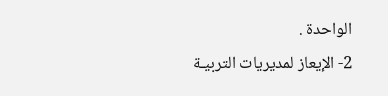الواحدة .
2- الإيعاز لمديريات التربيـة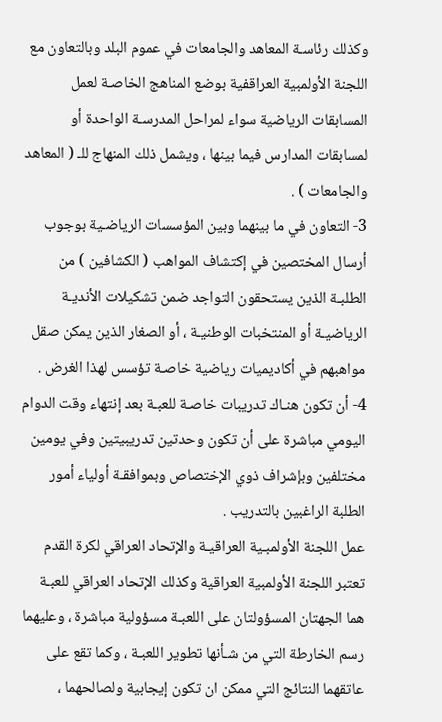وكذلك رئاسـة المعاهد والجامعات في عموم البلد وبالتعاون مع اللجنة الأولمبية العراقفية بوضع المناهج الخاصـة لعمل المسابقات الرياضية سواء لمراحل المدرسـة الواحدة أو لمسابقات المدارس فيما بينها ، ويشمل ذلك المنهاج للـ ( المعاهد والجامعات ) .
3- التعاون في ما بينهما وبين المؤسسات الرياضـية بوجوب أرسال المختصين في إكتشاف المواهب ( الكشافين ) من الطلبـة الذين يستحقون التواجد ضمن تشكيلات الأنديـة الرياضيـة أو المنتخبات الوطنيـة ، أو الصغار الذين يمكن صقل مواهبهم في أكاديميات رياضية خاصـة تؤسس لهذا الغرض .
4- أن تكون هنـاك تدريبات خاصـة للعبـة بعد إنتهاء وقت الدوام اليومي مباشرة على أن تكون وحدتين تدريبيتين وفي يومين مختلفين وبإشراف ذوي الإختصاص وبموافقـة أولياء أمور الطلبة الراغبين بالتدريب .
عمل اللجنة الأولمبـية العراقيـة والإتحاد العراقي لكرة القدم
تعتبر اللجنة الأولمبية العراقية وكذلك الإتحاد العراقي للعبـة هما الجهتان المسؤولتان على اللعبـة مسؤولية مباشرة ، وعليهما رسم الخارطة التي من شـأنها تطوير اللعبـة ، وكما تقع على عاتقهما النتائج التي ممكن ان تكون إيجابية ولصالحهما ،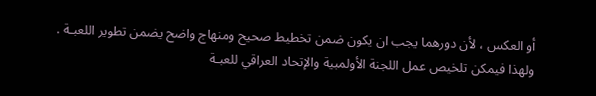أو العكس ، لأن دورهما يجب ان يكون ضمن تخطيط صحيح ومنهاج واضح يضمن تطوير اللعبـة .
ولهذا فيمكن تلخيص عمل اللجنة الأولمبية والإتحاد العراقي للعبـة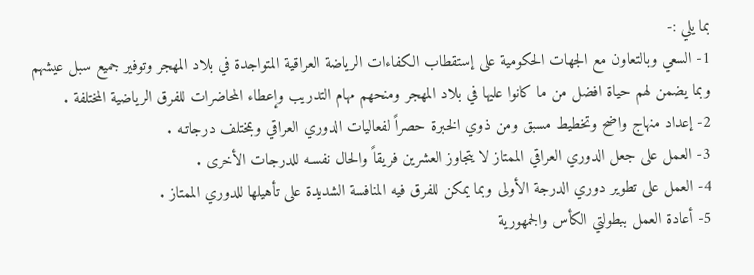بما يلي :-
1- السعي وبالتعاون مع الجهات الحكومية على إستقطاب الكفاءات الرياضة العراقية المتواجدة في بلاد المهجر وتوفير جميع سبل عيشهم وبما يضمن لهم حياة افضل من ما كانوا عليها في بلاد المهجر ومنحهم مهام التدريب وإعطاء المحاضرات للفرق الرياضية المختلفة .
2- إعداد منهاج واضح وتخطيط مسبق ومن ذوي الخبرة حصراً لفعاليات الدوري العراقي وبمختلف درجاتـه .
3- العمل على جعل الدوري العراقي الممتاز لا يتجاوز العشرين فريقاً والحال نفسـه للدرجات الأخرى .
4- العمل على تطوير دوري الدرجة الأولى وبما يمكن للفرق فيه المنافسة الشديدة على تأهيلها للدوري الممتاز .
5- أعادة العمل ببطولتي الكأس والجمهورية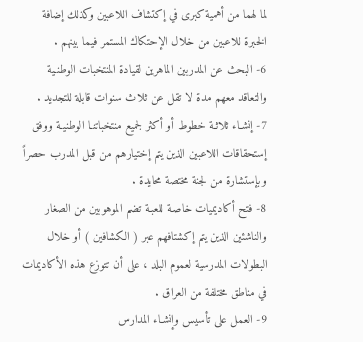لما لهما من أهمية كبرى في إكتشاف اللاعبين وكذلك إضافة الخبرة للاعبين من خلال الإحتكاك المستمر فيما بينهم .
6- البحث عن المدربين الماهرين لقيادة المنتخبات الوطنـية والتعاقد معهم مدة لا تقل عن ثلاث سنوات قابلة للتجديد .
7- إنشـاء ثلاثـة خطوط أو أكثر لجميع منتخباتنـا الوطنيـة ووفق إستحقاقات اللاعبين الذين يتم إختيارهم من قبل المدرب حصراً وبإستشارة من لجنة مختصة محايدة .
8- فتح أكاديميات خاصـة للعبـة تضم الموهوبين من الصغار والناشئين الذين يتم إكشتافهم عبر ( الكشافين ) أو خلال البطولات المدرسية لعموم البلد ، على أن تتوزع هذه الأكاديمات في مناطق مختلفة من العراق .
9- العمل على تأسيس وإنشـاء المدارس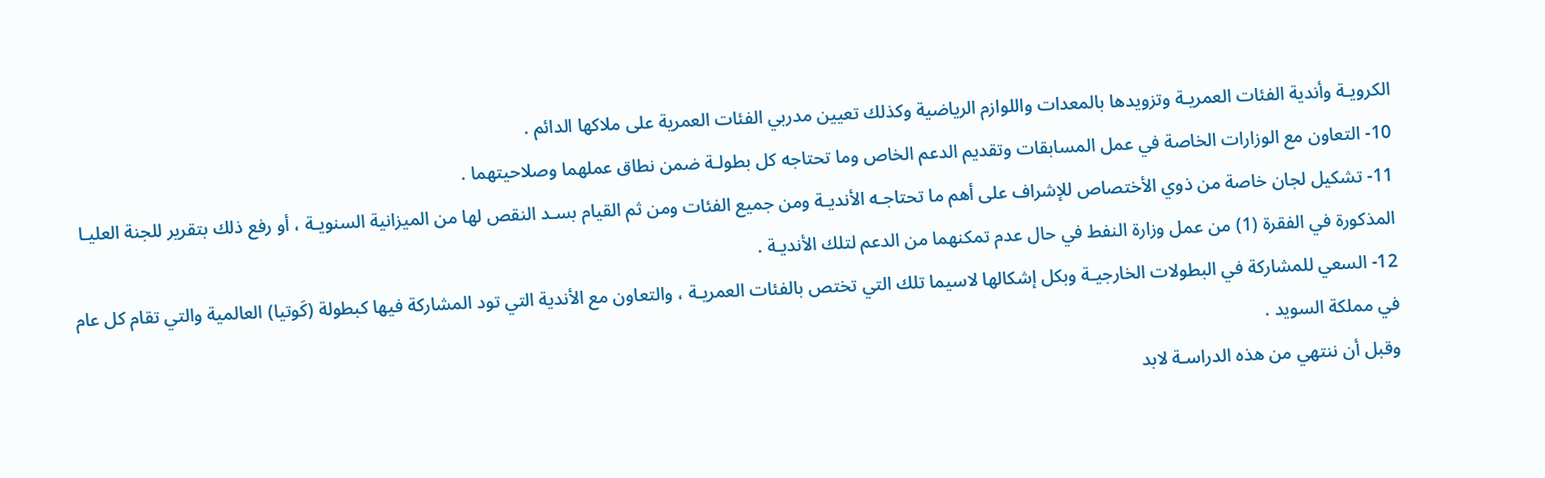الكرويـة وأندية الفئات العمريـة وتزويدها بالمعدات واللوازم الرياضية وكذلك تعيين مدربي الفئات العمرية على ملاكها الدائم .
10- التعاون مع الوزارات الخاصة في عمل المسابقات وتقديم الدعم الخاص وما تحتاجه كل بطولـة ضمن نطاق عملهما وصلاحيتهما .
11- تشكيل لجان خاصة من ذوي الأختصاص للإشراف على أهم ما تحتاجـه الأنديـة ومن جميع الفئات ومن ثم القيام بسـد النقص لها من الميزانية السنويـة ، أو رفع ذلك بتقرير للجنة العليـا المذكورة في الفقرة (1) من عمل وزارة النفط في حال عدم تمكنهما من الدعم لتلك الأنديـة .
12- السعي للمشاركة في البطولات الخارجيـة وبكل إشكالها لاسيما تلك التي تختص بالفئات العمريـة ، والتعاون مع الأندية التي تود المشاركة فيها كبطولة (كَوتيا) العالمية والتي تقام كل عام في مملكة السويد .
وقبل أن ننتهي من هذه الدراسـة لابد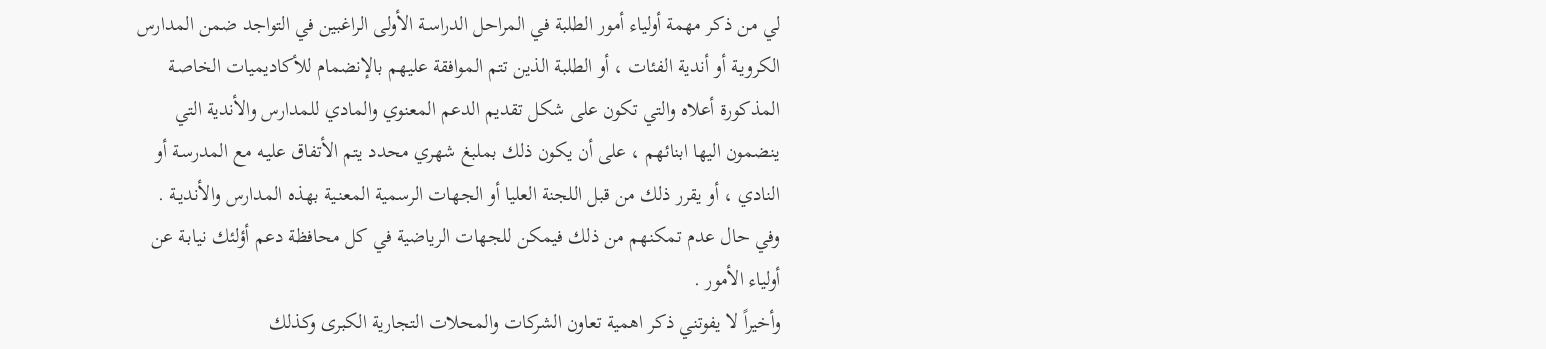لي من ذكر مهمة أولياء أمور الطلبة في المراحل الدراسـة الأولى الراغبين في التواجد ضمن المدارس الكرويـة أو أندية الفئات ، أو الطلبة الذين تتم الموافقة عليهم بالإنضمام للأكاديميات الخاصـة المذكورة أعلاه والتي تكون على شكل تقديم الدعم المعنوي والمادي للمدارس والأندية التي ينضمون اليها ابنائهم ، على أن يكون ذلك بملبغ شهري محدد يتم الأتفاق عليـه مع المدرسـة أو النادي ، أو يقرر ذلك من قبل اللجنة العليا أو الجهات الرسمية المعنـية بهذه المدارس والأنديـة .
وفي حال عدم تمكنهم من ذلك فيمكن للجهات الرياضية في كل محافظة دعم أؤلئك نيابـة عن أولياء الأمور .
وأخيراً لا يفوتني ذكر اهمية تعاون الشركات والمحلات التجارية الكبرى وكذلك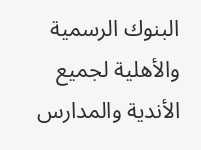البنوك الرسمية والأهلية لجميع الأندية والمدارس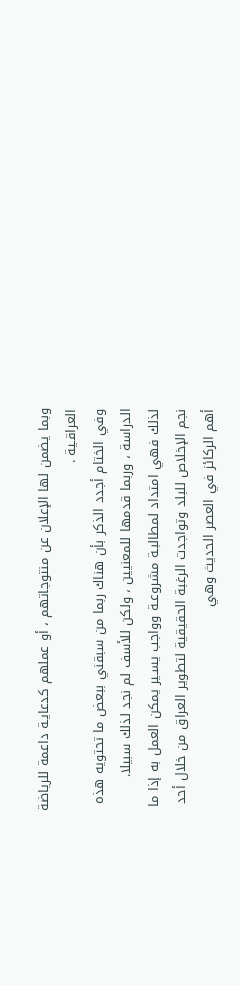وبما يضمن لها الإعلان عن منتوجاتهم ، أو عملهم كدعايـة داعمة للرياضة العراقـية .
وفي الختام أجدد الذكر بأن هناك ربما من سبقني ببعض ما تحتويه هذه الدراسة ، وربما قدمها للمعنيين ، ولكن للأسف لم نجد لذلك سبيلا.
لذلك فهي امتداد لمطالبـة مشروعـة وواجب يسـير يمكن العمل به إذا ما نجم الإخلاص للبلد وتواجدت الرغبة الحقيقية لتطوير العراق من خلال أحد أهم الركائز في العصر الحديث وهي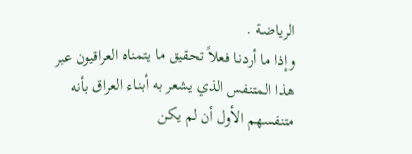الرياضـة .
وإذا ما أردنـا فعلاً تحقيق ما يتمناه العراقيون عبر هذا المتنفس الذي يشعر به أبنـاء العراق بأنه متنفسهم الأول أن لم يكن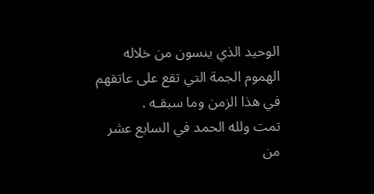الوحيد الذي ينسون من خلاله الهموم الجمة التي تقع على عاتقهم في هذا الزمن وما سبقـه .
تمت ولله الحمد في السابع عشر من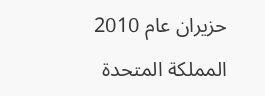حزيران عام 2010
المملكة المتحدة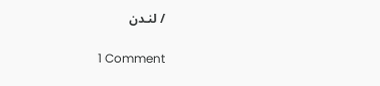/ لنـدن

1 Comment